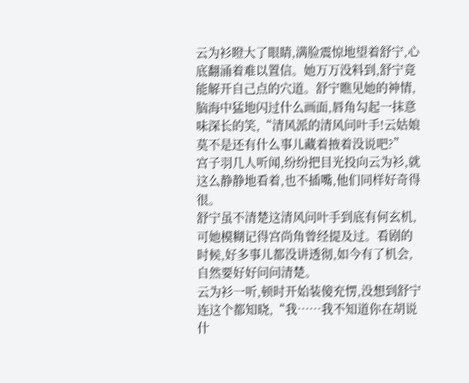云为衫瞪大了眼睛,满脸震惊地望着舒宁,心底翻涌着难以置信。她万万没料到,舒宁竟能解开自己点的穴道。舒宁瞧见她的神情,脑海中猛地闪过什么画面,唇角勾起一抹意味深长的笑,“清风派的清风问叶手!云姑娘莫不是还有什么事儿藏着掖着没说吧?”
宫子羽几人听闻,纷纷把目光投向云为衫,就这么静静地看着,也不插嘴,他们同样好奇得很。
舒宁虽不清楚这清风问叶手到底有何玄机,可她模糊记得宫尚角曾经提及过。看剧的时候,好多事儿都没讲透彻,如今有了机会,自然要好好问问清楚。
云为衫一听,顿时开始装傻充愣,没想到舒宁连这个都知晓,“我……我不知道你在胡说什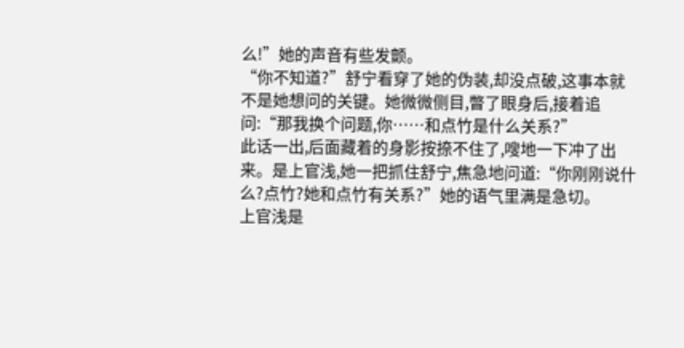么!”她的声音有些发颤。
“你不知道?”舒宁看穿了她的伪装,却没点破,这事本就不是她想问的关键。她微微侧目,瞥了眼身后,接着追问:“那我换个问题,你……和点竹是什么关系?”
此话一出,后面藏着的身影按捺不住了,嗖地一下冲了出来。是上官浅,她一把抓住舒宁,焦急地问道:“你刚刚说什么?点竹?她和点竹有关系?”她的语气里满是急切。
上官浅是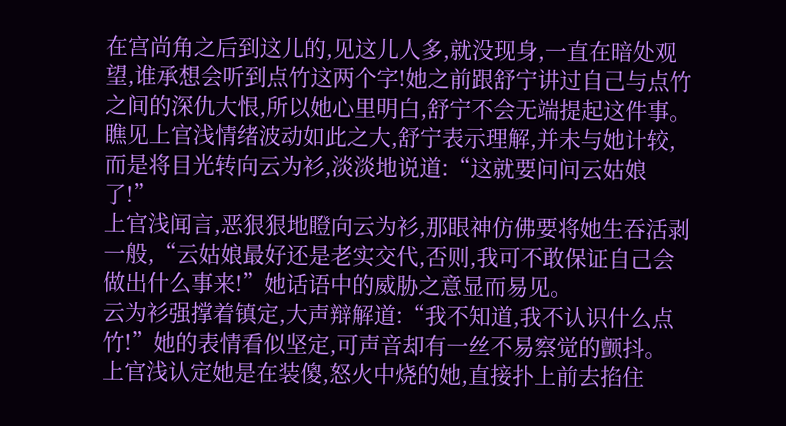在宫尚角之后到这儿的,见这儿人多,就没现身,一直在暗处观望,谁承想会听到点竹这两个字!她之前跟舒宁讲过自己与点竹之间的深仇大恨,所以她心里明白,舒宁不会无端提起这件事。
瞧见上官浅情绪波动如此之大,舒宁表示理解,并未与她计较,而是将目光转向云为衫,淡淡地说道:“这就要问问云姑娘了!”
上官浅闻言,恶狠狠地瞪向云为衫,那眼神仿佛要将她生吞活剥一般,“云姑娘最好还是老实交代,否则,我可不敢保证自己会做出什么事来!”她话语中的威胁之意显而易见。
云为衫强撑着镇定,大声辩解道:“我不知道,我不认识什么点竹!”她的表情看似坚定,可声音却有一丝不易察觉的颤抖。
上官浅认定她是在装傻,怒火中烧的她,直接扑上前去掐住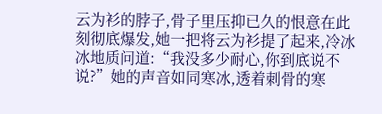云为衫的脖子,骨子里压抑已久的恨意在此刻彻底爆发,她一把将云为衫提了起来,冷冰冰地质问道:“我没多少耐心,你到底说不说?”她的声音如同寒冰,透着刺骨的寒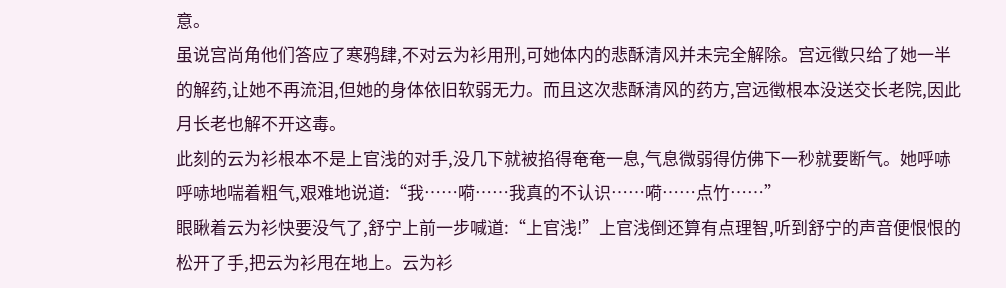意。
虽说宫尚角他们答应了寒鸦肆,不对云为衫用刑,可她体内的悲酥清风并未完全解除。宫远徵只给了她一半的解药,让她不再流泪,但她的身体依旧软弱无力。而且这次悲酥清风的药方,宫远徵根本没送交长老院,因此月长老也解不开这毒。
此刻的云为衫根本不是上官浅的对手,没几下就被掐得奄奄一息,气息微弱得仿佛下一秒就要断气。她呼哧呼哧地喘着粗气,艰难地说道:“我……嗬……我真的不认识……嗬……点竹……”
眼瞅着云为衫快要没气了,舒宁上前一步喊道:“上官浅!”上官浅倒还算有点理智,听到舒宁的声音便恨恨的松开了手,把云为衫甩在地上。云为衫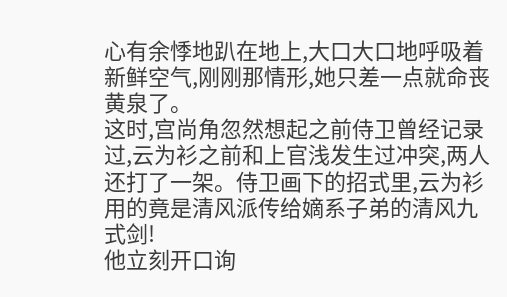心有余悸地趴在地上,大口大口地呼吸着新鲜空气,刚刚那情形,她只差一点就命丧黄泉了。
这时,宫尚角忽然想起之前侍卫曾经记录过,云为衫之前和上官浅发生过冲突,两人还打了一架。侍卫画下的招式里,云为衫用的竟是清风派传给嫡系子弟的清风九式剑!
他立刻开口询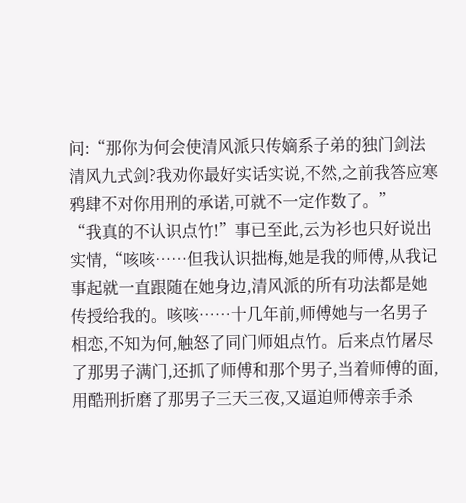问:“那你为何会使清风派只传嫡系子弟的独门剑法清风九式剑?我劝你最好实话实说,不然,之前我答应寒鸦肆不对你用刑的承诺,可就不一定作数了。”
“我真的不认识点竹!”事已至此,云为衫也只好说出实情,“咳咳……但我认识拙梅,她是我的师傅,从我记事起就一直跟随在她身边,清风派的所有功法都是她传授给我的。咳咳……十几年前,师傅她与一名男子相恋,不知为何,触怒了同门师姐点竹。后来点竹屠尽了那男子满门,还抓了师傅和那个男子,当着师傅的面,用酷刑折磨了那男子三天三夜,又逼迫师傅亲手杀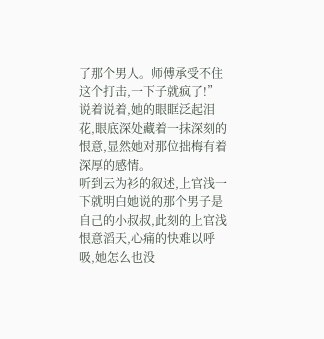了那个男人。师傅承受不住这个打击,一下子就疯了!”说着说着,她的眼眶泛起泪花,眼底深处藏着一抹深刻的恨意,显然她对那位拙梅有着深厚的感情。
听到云为衫的叙述,上官浅一下就明白她说的那个男子是自己的小叔叔,此刻的上官浅恨意滔天,心痛的快难以呼吸,她怎么也没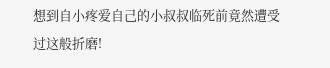想到自小疼爱自己的小叔叔临死前竟然遭受过这般折磨!